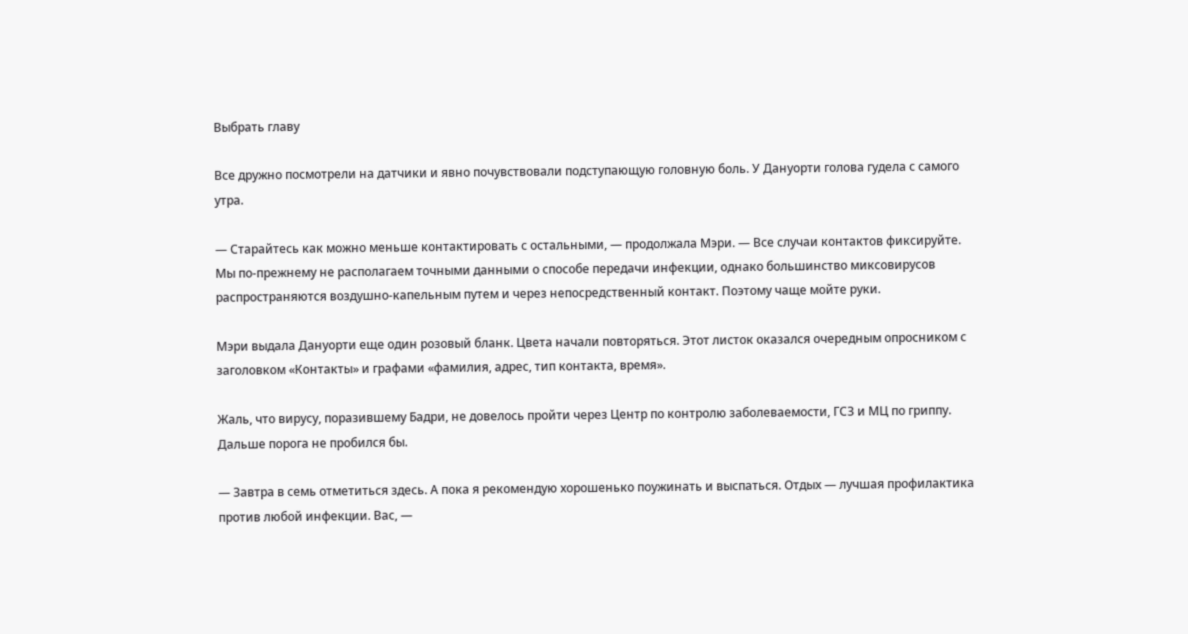Выбрать главу

Все дружно посмотрели на датчики и явно почувствовали подступающую головную боль. У Дануорти голова гудела с самого утра.

— Старайтесь как можно меньше контактировать с остальными, — продолжала Мэри. — Все случаи контактов фиксируйте. Мы по-прежнему не располагаем точными данными о способе передачи инфекции, однако большинство миксовирусов распространяются воздушно-капельным путем и через непосредственный контакт. Поэтому чаще мойте руки.

Мэри выдала Дануорти еще один розовый бланк. Цвета начали повторяться. Этот листок оказался очередным опросником с заголовком «Контакты» и графами «фамилия, адрес, тип контакта, время».

Жаль, что вирусу, поразившему Бадри, не довелось пройти через Центр по контролю заболеваемости, ГСЗ и МЦ по гриппу. Дальше порога не пробился бы.

— Завтра в семь отметиться здесь. А пока я рекомендую хорошенько поужинать и выспаться. Отдых — лучшая профилактика против любой инфекции. Вас, —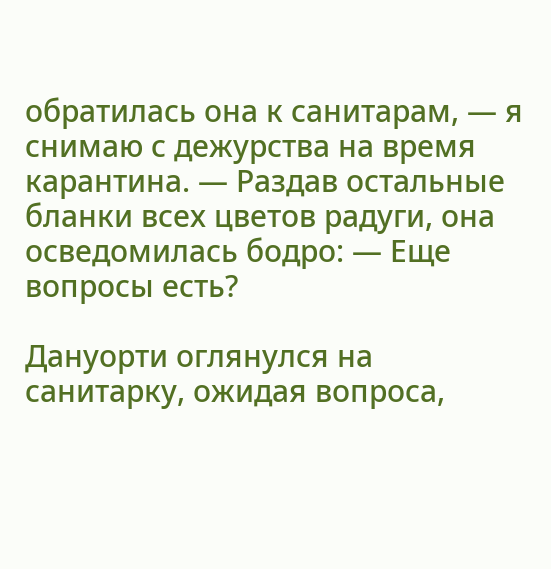обратилась она к санитарам, — я снимаю с дежурства на время карантина. — Раздав остальные бланки всех цветов радуги, она осведомилась бодро: — Еще вопросы есть?

Дануорти оглянулся на санитарку, ожидая вопроса,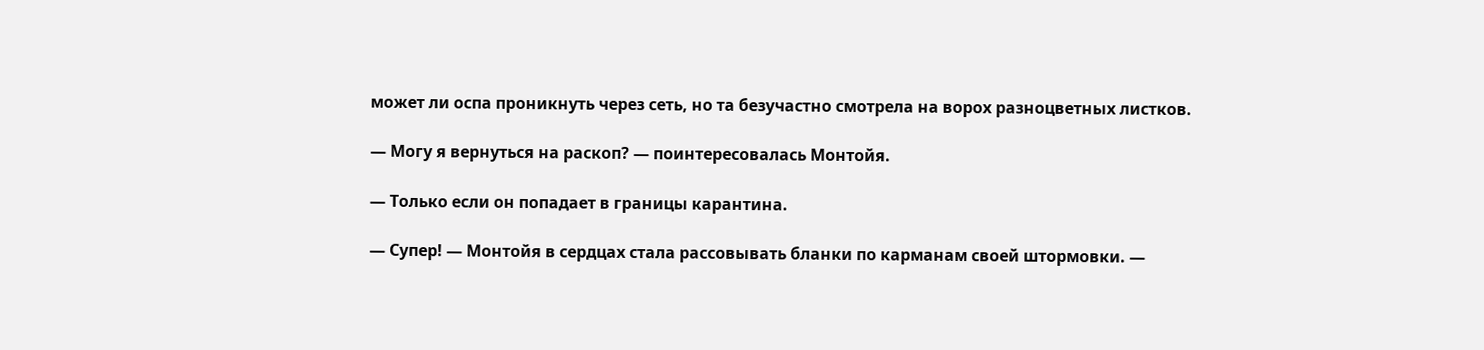может ли оспа проникнуть через сеть, но та безучастно смотрела на ворох разноцветных листков.

— Могу я вернуться на раскоп? — поинтересовалась Монтойя.

— Только если он попадает в границы карантина.

— Супер! — Монтойя в сердцах стала рассовывать бланки по карманам своей штормовки. —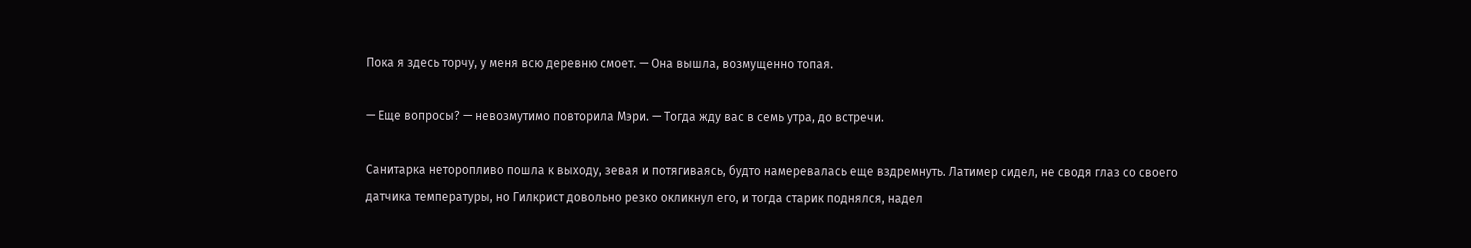Пока я здесь торчу, у меня всю деревню смоет. — Она вышла, возмущенно топая.

— Еще вопросы? — невозмутимо повторила Мэри. — Тогда жду вас в семь утра, до встречи.

Санитарка неторопливо пошла к выходу, зевая и потягиваясь, будто намеревалась еще вздремнуть. Латимер сидел, не сводя глаз со своего датчика температуры, но Гилкрист довольно резко окликнул его, и тогда старик поднялся, надел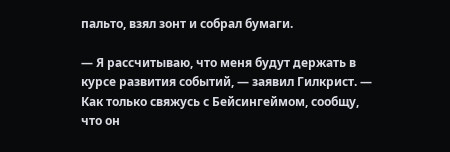пальто, взял зонт и собрал бумаги.

— Я рассчитываю, что меня будут держать в курсе развития событий, — заявил Гилкрист. — Как только свяжусь с Бейсингеймом, сообщу, что он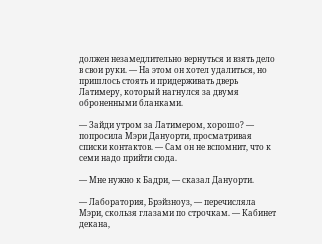должен незамедлительно вернуться и взять дело в свои руки. — На этом он хотел удалиться, но пришлось стоять и придерживать дверь Латимеру, который нагнулся за двумя оброненными бланками.

— Зайди утром за Латимером, хорошо? — попросила Мэри Дануорти, просматривая списки контактов. — Сам он не вспомнит, что к семи надо прийти сюда.

— Мне нужно к Бадри, — сказал Дануорти.

— Лаборатория, Брэйзноуз, — перечисляла Мэри, скользя глазами по строчкам. — Кабинет декана,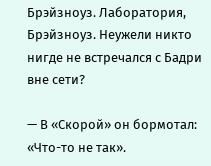Брэйзноуз. Лаборатория, Брэйзноуз. Неужели никто нигде не встречался с Бадри вне сети?

— В «Скорой» он бормотал: «Что-то не так».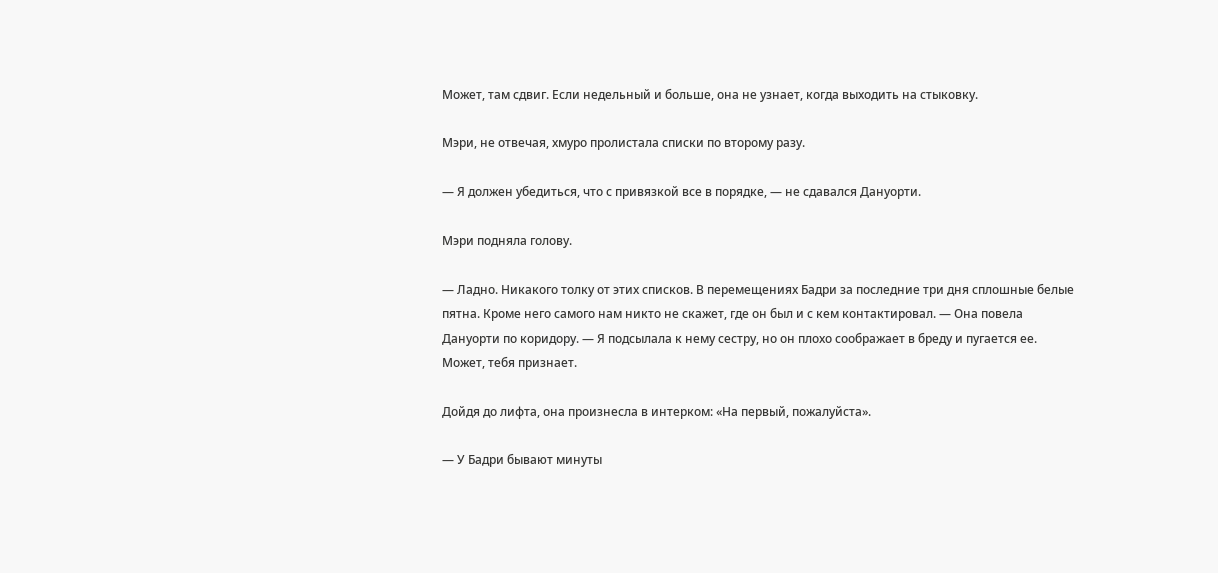Может, там сдвиг. Если недельный и больше, она не узнает, когда выходить на стыковку.

Мэри, не отвечая, хмуро пролистала списки по второму разу.

— Я должен убедиться, что с привязкой все в порядке, — не сдавался Дануорти.

Мэри подняла голову.

— Ладно. Никакого толку от этих списков. В перемещениях Бадри за последние три дня сплошные белые пятна. Кроме него самого нам никто не скажет, где он был и с кем контактировал. — Она повела Дануорти по коридору. — Я подсылала к нему сестру, но он плохо соображает в бреду и пугается ее. Может, тебя признает.

Дойдя до лифта, она произнесла в интерком: «На первый, пожалуйста».

— У Бадри бывают минуты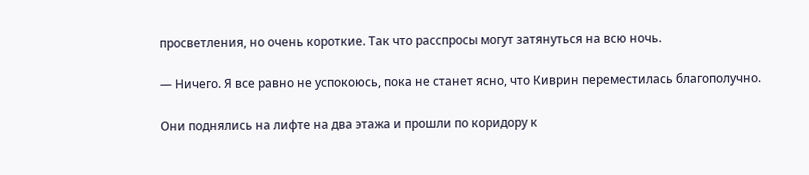просветления, но очень короткие. Так что расспросы могут затянуться на всю ночь.

— Ничего. Я все равно не успокоюсь, пока не станет ясно, что Киврин переместилась благополучно.

Они поднялись на лифте на два этажа и прошли по коридору к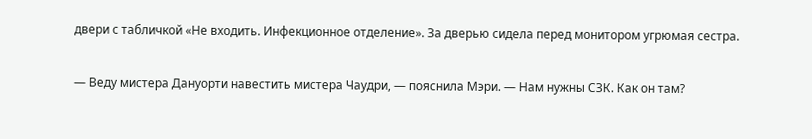двери с табличкой «Не входить. Инфекционное отделение». За дверью сидела перед монитором угрюмая сестра.

— Веду мистера Дануорти навестить мистера Чаудри, — пояснила Мэри. — Нам нужны СЗК. Как он там?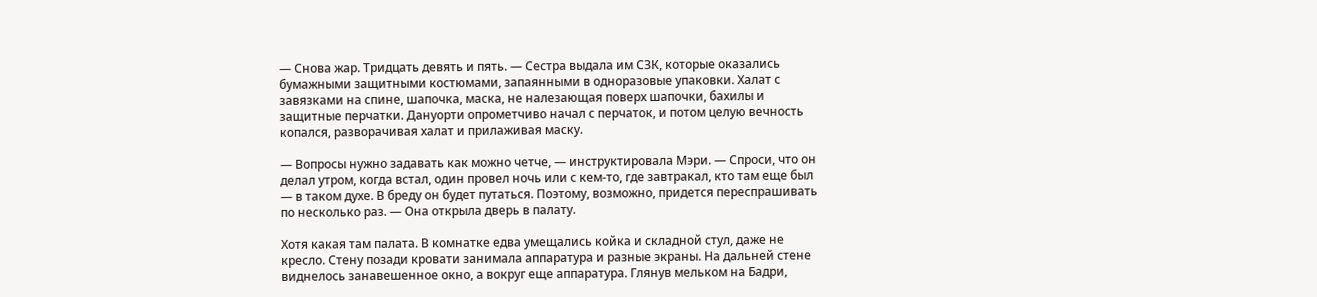— Снова жар. Тридцать девять и пять. — Сестра выдала им СЗК, которые оказались бумажными защитными костюмами, запаянными в одноразовые упаковки. Халат с завязками на спине, шапочка, маска, не налезающая поверх шапочки, бахилы и защитные перчатки. Дануорти опрометчиво начал с перчаток, и потом целую вечность копался, разворачивая халат и прилаживая маску.

— Вопросы нужно задавать как можно четче, — инструктировала Мэри. — Спроси, что он делал утром, когда встал, один провел ночь или с кем-то, где завтракал, кто там еще был — в таком духе. В бреду он будет путаться. Поэтому, возможно, придется переспрашивать по несколько раз. — Она открыла дверь в палату.

Хотя какая там палата. В комнатке едва умещались койка и складной стул, даже не кресло. Стену позади кровати занимала аппаратура и разные экраны. На дальней стене виднелось занавешенное окно, а вокруг еще аппаратура. Глянув мельком на Бадри,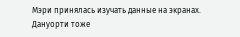Мэри принялась изучать данные на экранах. Дануорти тоже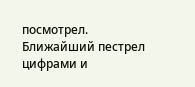посмотрел. Ближайший пестрел цифрами и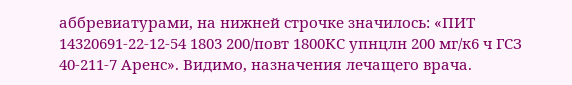аббревиатурами, на нижней строчке значилось: «ПИТ 14320691-22-12-54 1803 200/повт 1800КС упнцлн 200 мг/к6 ч ГСЗ 40-211-7 Аренс». Видимо, назначения лечащего врача.